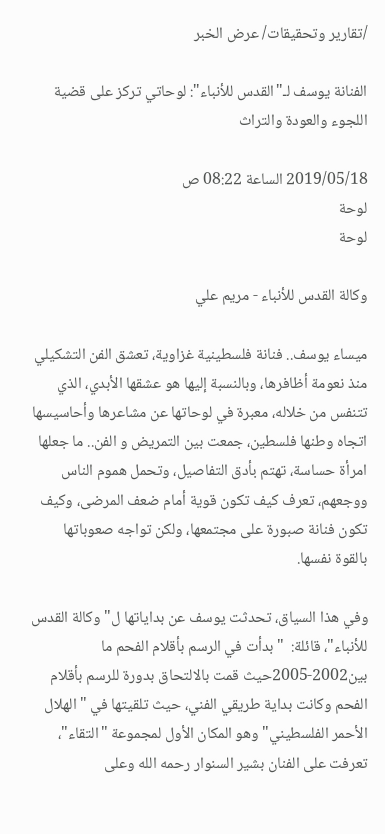/تقارير وتحقيقات/ عرض الخبر

الفنانة يوسف لـ"القدس للأنباء": لوحاتي تركز على قضية اللجوء والعودة والتراث

2019/05/18 الساعة 08:22 ص
لوحة
لوحة

وكالة القدس للأنباء - مريم علي

ميساء يوسف.. فنانة فلسطينية غزاوية، تعشق الفن التشكيلي منذ نعومة أظافرها، وبالنسبة إليها هو عشقها الأبدي، الذي تتنفس من خلاله، معبرة في لوحاتها عن مشاعرها وأحاسيسها اتجاه وطنها فلسطين، جمعت بين التمريض و الفن.. ما جعلها امرأة حساسة، تهتم بأدق التفاصيل، وتحمل هموم الناس ووجعهم، تعرف كيف تكون قوية أمام ضعف المرضى، وكيف تكون فنانة صبورة على مجتمعها، ولكن تواجه صعوباتها بالقوة نفسها.

وفي هذا السياق، تحدثت يوسف عن بداياتها ل"وكالة القدس للأنباء"، قائلة:  "بدأت في الرسم بأقلام الفحم ما بين2002-2005حيث قمت بالالتحاق بدورة للرسم بأقلام الفحم وكانت بداية طريقي الفني، حيث تلقيتها في "الهلال الأحمر الفلسطيني" وهو المكان الأول لمجموعة "التقاء"، تعرفت على الفنان بشير السنوار رحمه الله وعلى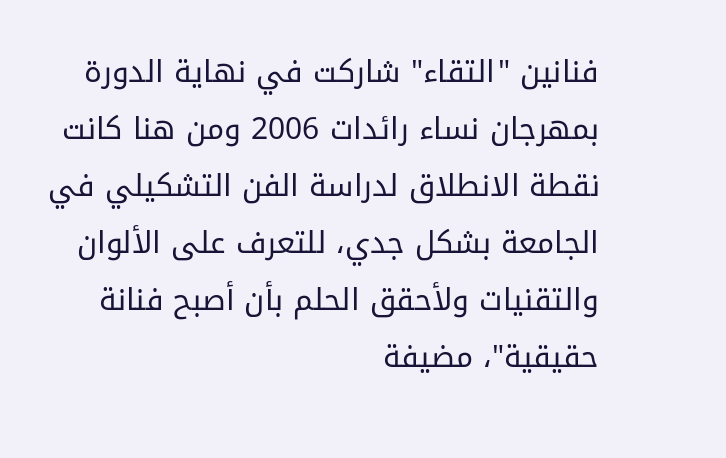فنانين "التقاء" شاركت في نهاية الدورة بمهرجان نساء رائدات 2006 ومن هنا كانت نقطة الانطلاق لدراسة الفن التشكيلي في الجامعة بشكل جدي، للتعرف على الألوان والتقنيات ولأحقق الحلم بأن أصبح فنانة حقيقية"، مضيفة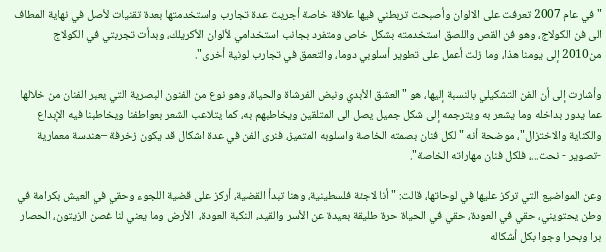" في عام 2007 تعرفت على الالوان وأصبحت تربطني فيها علاقة خاصة أجريت عدة تجارب واستخدمتها بعدة تقنيات لأصل في نهاية المطاف الى فن الكولاج، وهو فن القص واللصق استخدمته بشكل خاص ومتفرد بجانب استخدامي لألوان الأكريلك، وبدأت تجربتي في الكولاج من2010 إلى يومنا هذا، وما زلت أعمل على تطوير أسلوبي دوما، والتعمق في تجارب لونية أخرى".

وأشارت إلى أن الفن التشكيلي بالنسبة إليها، هو "العشق الأبدي ونبض الفرشاة والحياة، وهو نوع من الفنون البصرية التي يعبر الفنان من خلالها عما يدور بداخله وما يشعر به ويترجمه إلى شكل جميل يصل الى المتلقين ويخاطبهم به، كما يتلاعب الشعر بعواطفنا ويخاطبنا فيه الإبداع والكناية والاختزال"، موضحة أنه " لكل فنان بصمته الخاصة واسلوبه المتميز، فنرى الفن في عدة اشكال قد يكون زخرفة –هندسة معمارية -تصوير - نحت...، فلكل فنان مهاراته الخاصة".

وعن المواضيع التي تركز عليها في لوحاتها، قالت: " أنا لاجئة فلسطينية، وهنا تبدأ القضية، أركز على قضية اللجوء وحقي في العيش بكرامة في وطن يحتويني، حقي في العودة، حقي في الحياة حرة طليقة بعيدة عن الأسر والقيد، النكبة العودة،  الأرض وما يعني لنا غصن الزيتون، الحصار برا وبحرا وجوا بكل أشكاله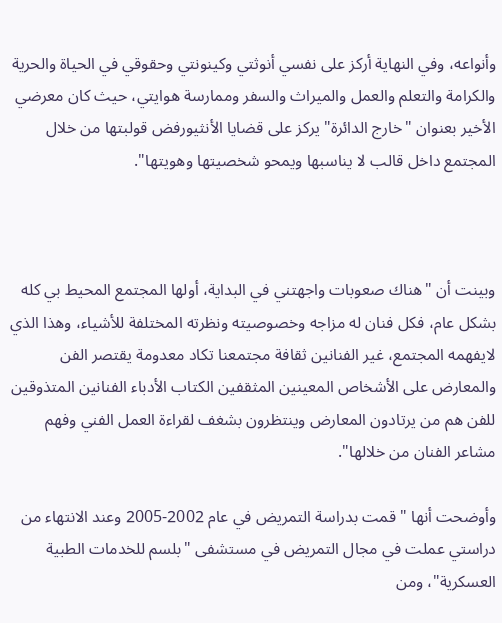وأنواعه، وفي النهاية أركز على نفسي أنوثتي وكينونتي وحقوقي في الحياة والحرية والكرامة والتعلم والعمل والميراث والسفر وممارسة هوايتي، حيث كان معرضي الأخير بعنوان "خارج الدائرة" يركز على قضايا الأنثيورفض قولبتها من خلال المجتمع داخل قالب لا يناسبها ويمحو شخصيتها وهويتها".



وبينت أن "هناك صعوبات واجهتني في البداية، أولها المجتمع المحيط بي كله بشكل عام، فكل فنان له مزاجه وخصوصيته ونظرته المختلفة للأشياء، وهذا الذي لايفهمه المجتمع، غير الفنانين ثقافة مجتمعنا تكاد معدومة يقتصر الفن والمعارض على الأشخاص المعينين المثقفين الكتاب الأدباء الفنانين المتذوقين للفن هم من يرتادون المعارض وينتظرون بشغف لقراءة العمل الفني وفهم مشاعر الفنان من خلالها".

وأوضحت أنها "قمت بدراسة التمريض في عام 2002-2005 وعند الانتهاء من دراستي عملت في مجال التمريض في مستشفى "بلسم للخدمات الطبية العسكرية"، ومن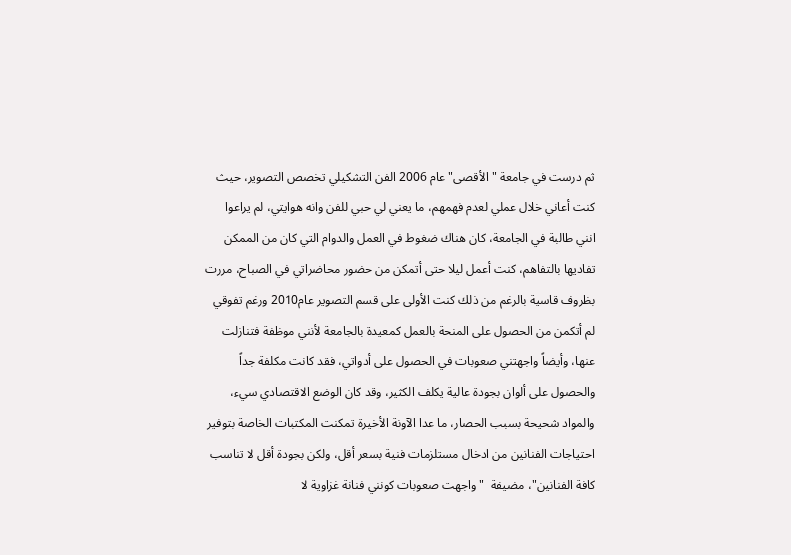ثم درست في جامعة "الأقصى" عام 2006 الفن التشكيلي تخصص التصوير، حيث كنت أعاني خلال عملي لعدم فهمهم، ما يعني لي حبي للفن وانه هوايتي، لم يراعوا انني طالبة في الجامعة، كان هناك ضغوط في العمل والدوام التي كان من الممكن تفاديها بالتفاهم، كنت أعمل ليلا حتى أتمكن من حضور محاضراتي في الصباح، مررت بظروف قاسية بالرغم من ذلك كنت الأولى على قسم التصوير عام2010 ورغم تفوقي لم أتكمن من الحصول على المنحة بالعمل كمعيدة بالجامعة لأنني موظفة فتنازلت عنها، وأيضاً واجهتني صعوبات في الحصول على أدواتي، فقد كانت مكلفة جداً والحصول على ألوان بجودة عالية يكلف الكثير، وقد كان الوضع الاقتصادي سيء، والمواد شحيحة بسبب الحصار، ما عدا الآونة الأخيرة تمكنت المكتبات الخاصة بتوفير احتياجات الفنانين من ادخال مستلزمات فنية بسعر أقل، ولكن بجودة أقل لا تناسب كافة الفنانين"، مضيفة  "واجهت صعوبات كونني فنانة غزاوية لا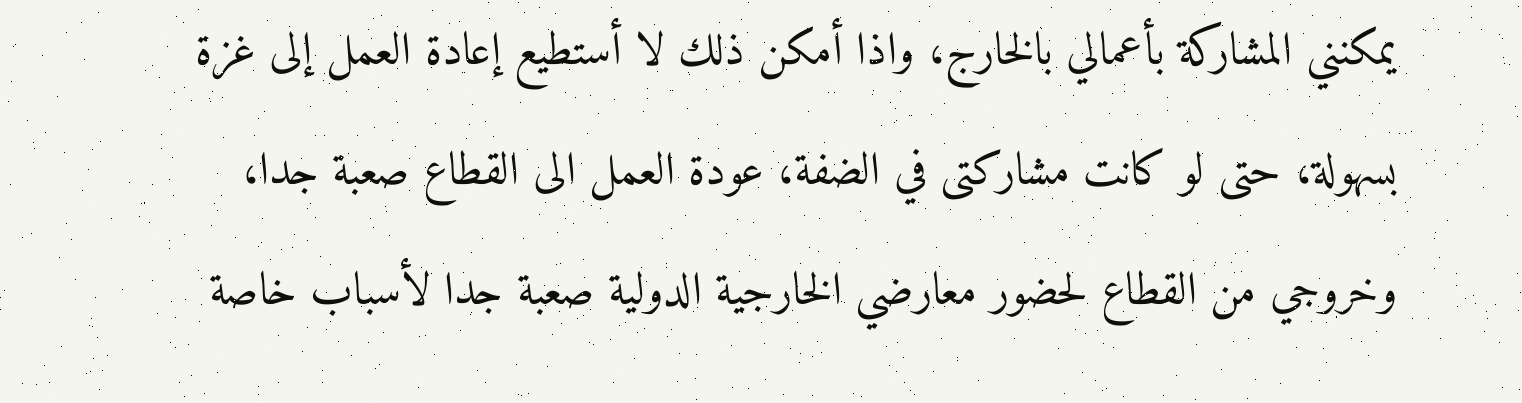يمكنني المشاركة بأعمالي بالخارج، واذا أمكن ذلك لا أستطيع إعادة العمل إلى غزة بسهولة، حتى لو كانت مشاركتى في الضفة، عودة العمل الى القطاع صعبة جدا، وخروجي من القطاع لحضور معارضي الخارجية الدولية صعبة جدا لأسباب خاصة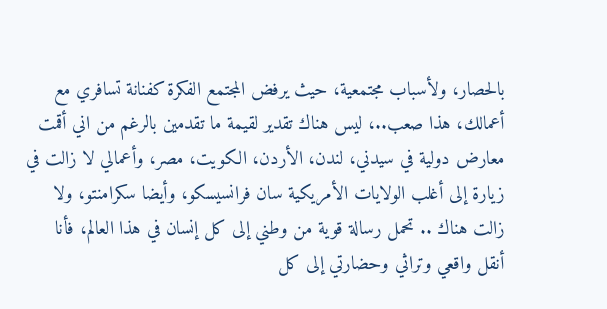بالحصار، ولأسباب مجتمعية، حيث يرفض المجتمع الفكرة كفنانة تسافري مع أعمالك، هذا صعب..، ليس هناك تقدير لقيمة ما تقدمين بالرغم من اني أقمت معارض دولية في سيدني، لندن، الأردن، الكويت، مصر، وأعمالي لا زالت في زيارة إلى أغلب الولايات الأمريكية سان فرانسيسكو، وأيضا سكرامنتو، ولا زالت هناك .. تحمل رسالة قوية من وطني إلى كل إنسان في هذا العالم، فأنا أنقل واقعي وتراثي وحضارتي إلى كل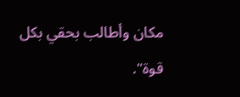مكان وأطالب بحقي بكل قوة".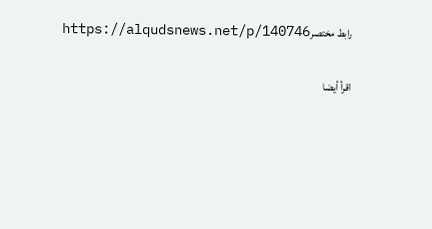رابط مختصرhttps://alqudsnews.net/p/140746

اقرأ أيضا